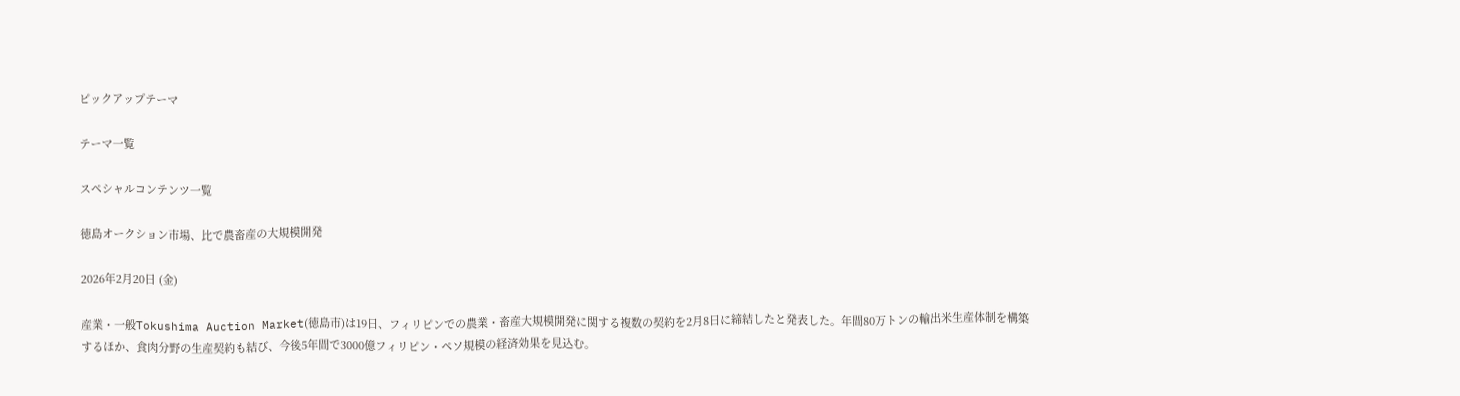ピックアップテーマ

テーマ一覧

スペシャルコンテンツ一覧

徳島オークション市場、比で農畜産の大規模開発

2026年2月20日 (金)

産業・一般Tokushima Auction Market(徳島市)は19日、フィリピンでの農業・畜産大規模開発に関する複数の契約を2月8日に締結したと発表した。年間80万トンの輸出米生産体制を構築するほか、食肉分野の生産契約も結び、今後5年間で3000億フィリピン・ペソ規模の経済効果を見込む。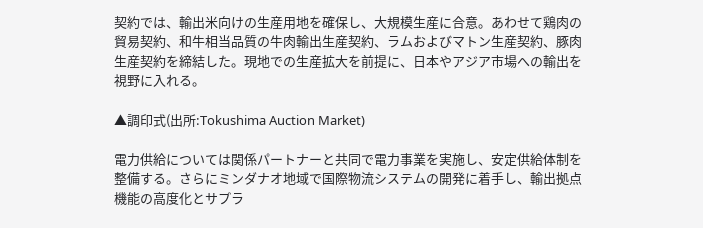契約では、輸出米向けの生産用地を確保し、大規模生産に合意。あわせて鶏肉の貿易契約、和牛相当品質の牛肉輸出生産契約、ラムおよびマトン生産契約、豚肉生産契約を締結した。現地での生産拡大を前提に、日本やアジア市場への輸出を視野に入れる。

▲調印式(出所:Tokushima Auction Market)

電力供給については関係パートナーと共同で電力事業を実施し、安定供給体制を整備する。さらにミンダナオ地域で国際物流システムの開発に着手し、輸出拠点機能の高度化とサプラ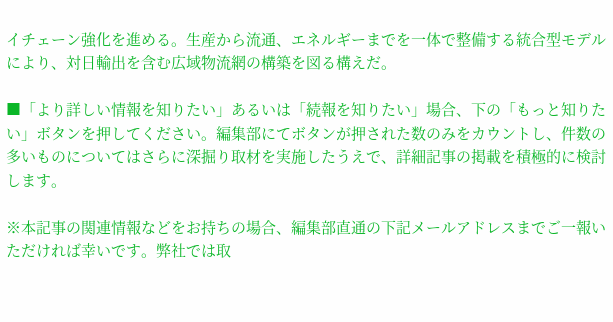イチェーン強化を進める。生産から流通、エネルギーまでを一体で整備する統合型モデルにより、対日輸出を含む広域物流網の構築を図る構えだ。

■「より詳しい情報を知りたい」あるいは「続報を知りたい」場合、下の「もっと知りたい」ボタンを押してください。編集部にてボタンが押された数のみをカウントし、件数の多いものについてはさらに深掘り取材を実施したうえで、詳細記事の掲載を積極的に検討します。

※本記事の関連情報などをお持ちの場合、編集部直通の下記メールアドレスまでご一報いただければ幸いです。弊社では取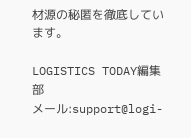材源の秘匿を徹底しています。

LOGISTICS TODAY編集部
メール:support@logi-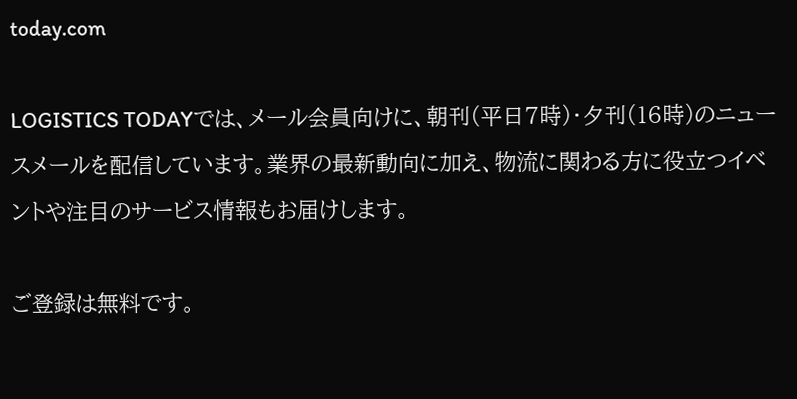today.com

LOGISTICS TODAYでは、メール会員向けに、朝刊(平日7時)・夕刊(16時)のニュースメールを配信しています。業界の最新動向に加え、物流に関わる方に役立つイベントや注目のサービス情報もお届けします。

ご登録は無料です。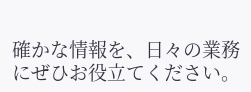確かな情報を、日々の業務にぜひお役立てください。